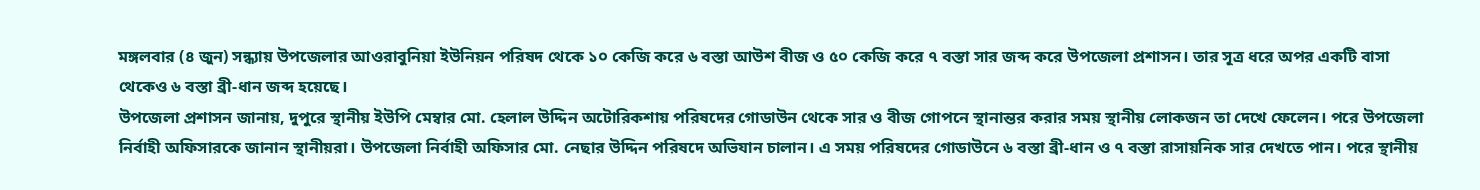মঙ্গলবার (৪ জুন) সন্ধ্যায় উপজেলার আওরাবুনিয়া ইউনিয়ন পরিষদ থেকে ১০ কেজি করে ৬ বস্তা আউশ বীজ ও ৫০ কেজি করে ৭ বস্তা সার জব্দ করে উপজেলা প্রশাসন। তার সূত্র ধরে অপর একটি বাসা থেকেও ৬ বস্তা ব্রী-ধান জব্দ হয়েছে।
উপজেলা প্রশাসন জানায়, দুপুরে স্থানীয় ইউপি মেম্বার মো. হেলাল উদ্দিন অটোরিকশায় পরিষদের গোডাউন থেকে সার ও বীজ গোপনে স্থানান্তর করার সময় স্থানীয় লোকজন তা দেখে ফেলেন। পরে উপজেলা নির্বাহী অফিসারকে জানান স্থানীয়রা। উপজেলা নির্বাহী অফিসার মো. নেছার উদ্দিন পরিষদে অভিযান চালান। এ সময় পরিষদের গোডাউনে ৬ বস্তা ব্রী-ধান ও ৭ বস্তা রাসায়নিক সার দেখতে পান। পরে স্থানীয়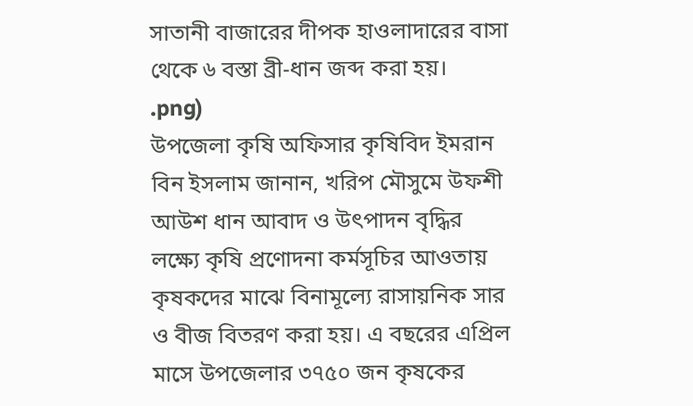সাতানী বাজারের দীপক হাওলাদারের বাসা থেকে ৬ বস্তা ব্রী-ধান জব্দ করা হয়।
.png)
উপজেলা কৃষি অফিসার কৃষিবিদ ইমরান বিন ইসলাম জানান, খরিপ মৌসুমে উফশী আউশ ধান আবাদ ও উৎপাদন বৃদ্ধির লক্ষ্যে কৃষি প্রণোদনা কর্মসূচির আওতায় কৃষকদের মাঝে বিনামূল্যে রাসায়নিক সার ও বীজ বিতরণ করা হয়। এ বছরের এপ্রিল মাসে উপজেলার ৩৭৫০ জন কৃষকের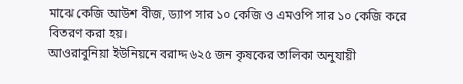মাঝে কেজি আউশ বীজ, ড্যাপ সার ১০ কেজি ও এমওপি সার ১০ কেজি করে বিতরণ করা হয়।
আওরাবুনিয়া ইউনিয়নে বরাদ্দ ৬২৫ জন কৃষকের তালিকা অনুযায়ী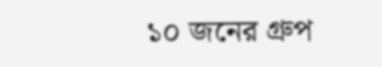১০ জনের গ্রুপ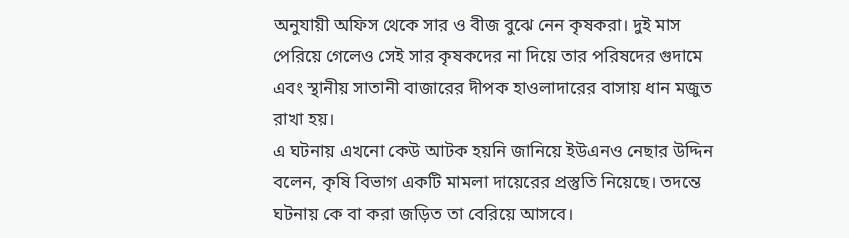অনুযায়ী অফিস থেকে সার ও বীজ বুঝে নেন কৃষকরা। দুই মাস পেরিয়ে গেলেও সেই সার কৃষকদের না দিয়ে তার পরিষদের গুদামে এবং স্থানীয় সাতানী বাজারের দীপক হাওলাদারের বাসায় ধান মজুত রাখা হয়।
এ ঘটনায় এখনো কেউ আটক হয়নি জানিয়ে ইউএনও নেছার উদ্দিন বলেন, কৃষি বিভাগ একটি মামলা দায়েরের প্রস্তুতি নিয়েছে। তদন্তে ঘটনায় কে বা করা জড়িত তা বেরিয়ে আসবে।